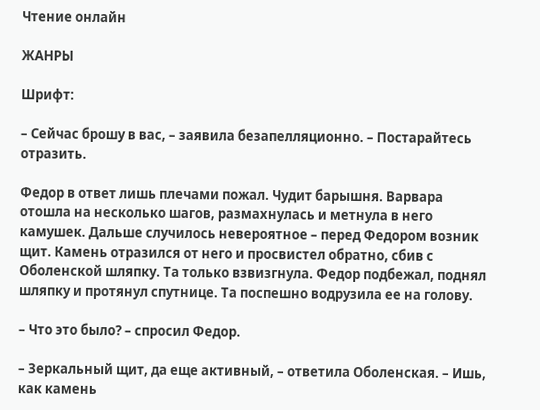Чтение онлайн

ЖАНРЫ

Шрифт:

– Сейчас брошу в вас, – заявила безапелляционно. – Постарайтесь отразить.

Федор в ответ лишь плечами пожал. Чудит барышня. Варвара отошла на несколько шагов, размахнулась и метнула в него камушек. Дальше случилось невероятное – перед Федором возник щит. Камень отразился от него и просвистел обратно, сбив с Оболенской шляпку. Та только взвизгнула. Федор подбежал, поднял шляпку и протянул спутнице. Та поспешно водрузила ее на голову.

– Что это было? – спросил Федор.

– Зеркальный щит, да еще активный, – ответила Оболенская. – Ишь, как камень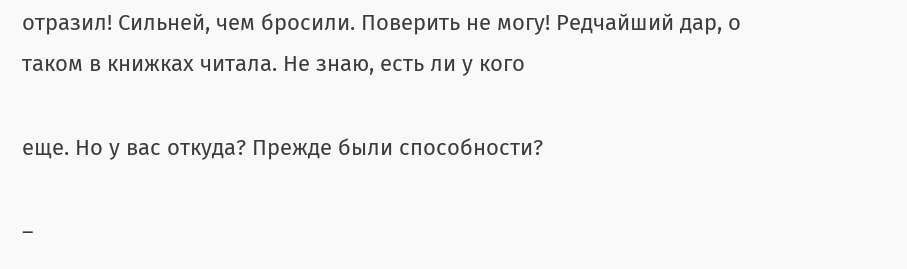отразил! Сильней, чем бросили. Поверить не могу! Редчайший дар, о таком в книжках читала. Не знаю, есть ли у кого

еще. Но у вас откуда? Прежде были способности?

–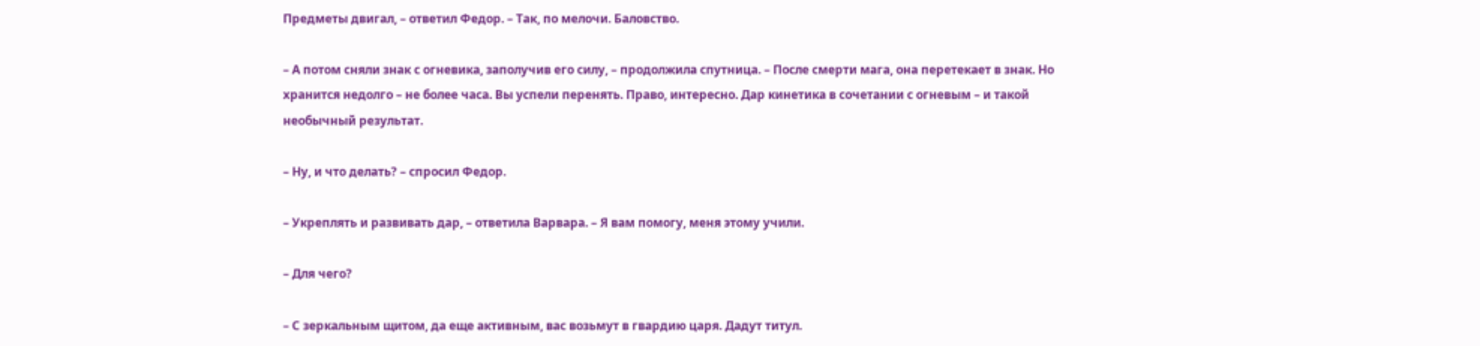Предметы двигал, – ответил Федор. – Так, по мелочи. Баловство.

– А потом сняли знак с огневика, заполучив его силу, – продолжила спутница. – После смерти мага, она перетекает в знак. Но хранится недолго – не более часа. Вы успели перенять. Право, интересно. Дар кинетика в сочетании с огневым – и такой необычный результат.

– Ну, и что делать? – спросил Федор.

– Укреплять и развивать дар, – ответила Варвара. – Я вам помогу, меня этому учили.

– Для чего?

– С зеркальным щитом, да еще активным, вас возьмут в гвардию царя. Дадут титул.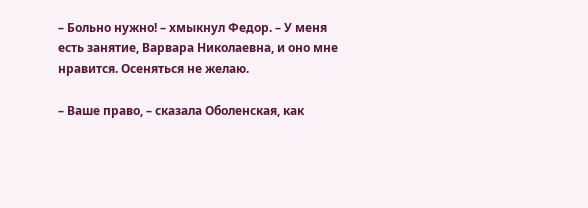– Больно нужно! – хмыкнул Федор. – У меня есть занятие, Варвара Николаевна, и оно мне нравится. Осеняться не желаю.

– Ваше право, – сказала Оболенская, как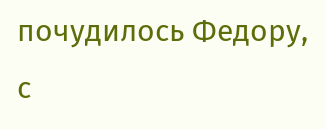почудилось Федору, с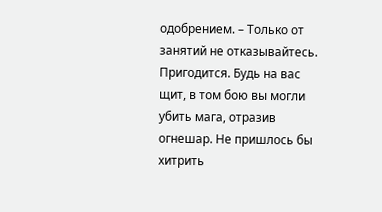одобрением. – Только от занятий не отказывайтесь. Пригодится. Будь на вас щит, в том бою вы могли убить мага, отразив огнешар. Не пришлось бы хитрить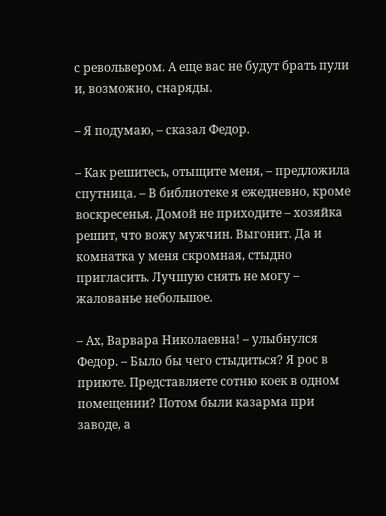с револьвером. А еще вас не будут брать пули и, возможно, снаряды.

– Я подумаю, – сказал Федор.

– Как решитесь, отыщите меня, – предложила спутница. – В библиотеке я ежедневно, кроме воскресенья. Домой не приходите – хозяйка решит, что вожу мужчин. Выгонит. Да и комнатка у меня скромная, стыдно пригласить. Лучшую снять не могу – жалованье небольшое.

– Ах, Варвара Николаевна! – улыбнулся Федор. – Было бы чего стыдиться? Я рос в приюте. Представляете сотню коек в одном помещении? Потом были казарма при заводе, а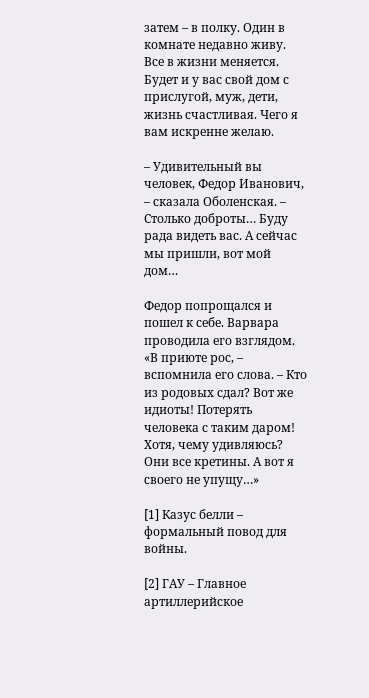затем – в полку. Один в комнате недавно живу. Все в жизни меняется. Будет и у вас свой дом с прислугой, муж, дети, жизнь счастливая. Чего я вам искренне желаю.

– Удивительный вы человек, Федор Иванович, – сказала Оболенская. – Столько доброты… Буду рада видеть вас. А сейчас мы пришли, вот мой дом…

Федор попрощался и пошел к себе. Варвара проводила его взглядом. «В приюте рос, – вспомнила его слова. – Кто из родовых сдал? Вот же идиоты! Потерять человека с таким даром! Хотя, чему удивляюсь? Они все кретины. А вот я своего не упущу…»

[1] Казус белли – формальный повод для войны.

[2] ГАУ – Главное артиллерийское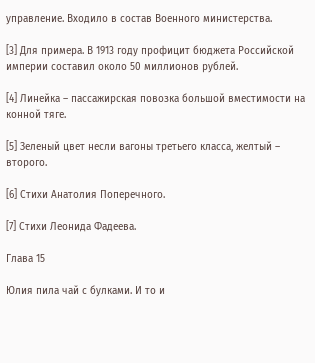управление. Входило в состав Военного министерства.

[3] Для примера. В 1913 году профицит бюджета Российской империи составил около 50 миллионов рублей.

[4] Линейка – пассажирская повозка большой вместимости на конной тяге.

[5] Зеленый цвет несли вагоны третьего класса, желтый – второго.

[6] Стихи Анатолия Поперечного.

[7] Стихи Леонида Фадеева.

Глава 15

Юлия пила чай с булками. И то и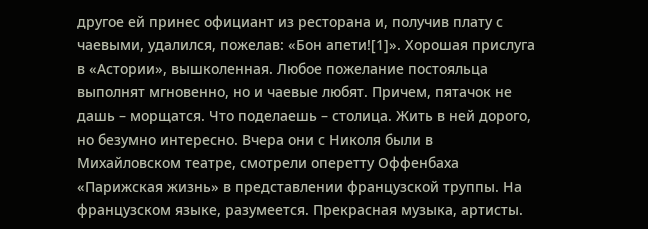другое ей принес официант из ресторана и, получив плату с чаевыми, удалился, пожелав: «Бон апети![1]». Хорошая прислуга в «Астории», вышколенная. Любое пожелание постояльца выполнят мгновенно, но и чаевые любят. Причем, пятачок не дашь – морщатся. Что поделаешь – столица. Жить в ней дорого, но безумно интересно. Вчера они с Николя были в Михайловском театре, смотрели оперетту Оффенбаха «Парижская жизнь» в представлении французской труппы. На французском языке, разумеется. Прекрасная музыка, артисты.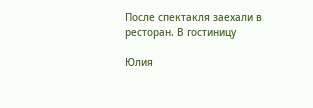После спектакля заехали в ресторан. В гостиницу

Юлия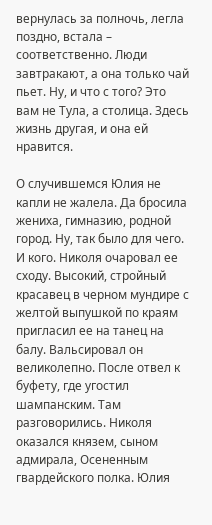вернулась за полночь, легла поздно, встала – соответственно. Люди завтракают, а она только чай пьет. Ну, и что с того? Это вам не Тула, а столица. Здесь жизнь другая, и она ей нравится.

О случившемся Юлия не капли не жалела. Да бросила жениха, гимназию, родной город. Ну, так было для чего. И кого. Николя очаровал ее сходу. Высокий, стройный красавец в черном мундире с желтой выпушкой по краям пригласил ее на танец на балу. Вальсировал он великолепно. После отвел к буфету, где угостил шампанским. Там разговорились. Николя оказался князем, сыном адмирала, Осененным гвардейского полка. Юлия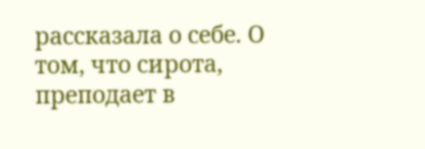рассказала о себе. О том, что сирота, преподает в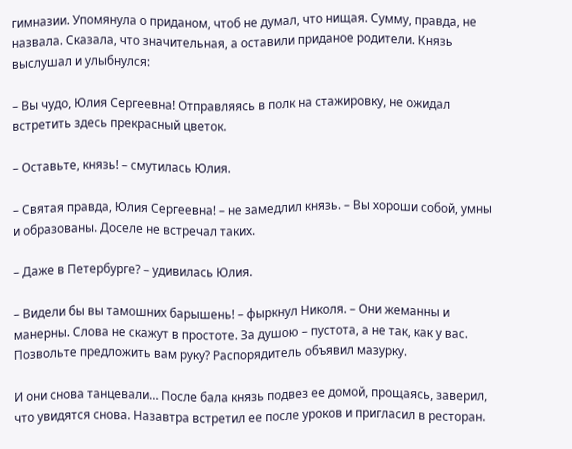гимназии. Упомянула о приданом, чтоб не думал, что нищая. Сумму, правда, не назвала. Сказала, что значительная, а оставили приданое родители. Князь выслушал и улыбнулся:

– Вы чудо, Юлия Сергеевна! Отправляясь в полк на стажировку, не ожидал встретить здесь прекрасный цветок.

– Оставьте, князь! – смутилась Юлия.

– Святая правда, Юлия Сергеевна! – не замедлил князь. – Вы хороши собой, умны и образованы. Доселе не встречал таких.

– Даже в Петербурге? – удивилась Юлия.

– Видели бы вы тамошних барышень! – фыркнул Николя. – Они жеманны и манерны. Слова не скажут в простоте. За душою – пустота, а не так, как у вас. Позвольте предложить вам руку? Распорядитель объявил мазурку.

И они снова танцевали… После бала князь подвез ее домой, прощаясь, заверил, что увидятся снова. Назавтра встретил ее после уроков и пригласил в ресторан.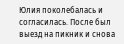Юлия поколебалась и согласилась. После был выезд на пикник и снова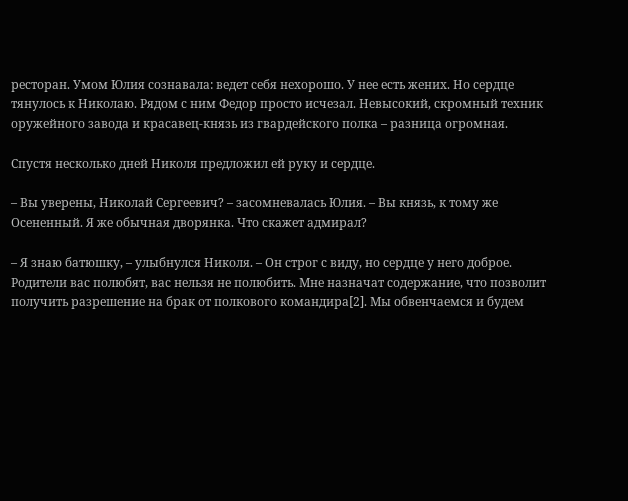ресторан. Умом Юлия сознавала: ведет себя нехорошо. У нее есть жених. Но сердце тянулось к Николаю. Рядом с ним Федор просто исчезал. Невысокий, скромный техник оружейного завода и красавец-князь из гвардейского полка – разница огромная.

Спустя несколько дней Николя предложил ей руку и сердце.

– Вы уверены, Николай Сергеевич? – засомневалась Юлия. – Вы князь, к тому же Осененный. Я же обычная дворянка. Что скажет адмирал?

– Я знаю батюшку, – улыбнулся Николя. – Он строг с виду, но сердце у него доброе. Родители вас полюбят, вас нельзя не полюбить. Мне назначат содержание, что позволит получить разрешение на брак от полкового командира[2]. Мы обвенчаемся и будем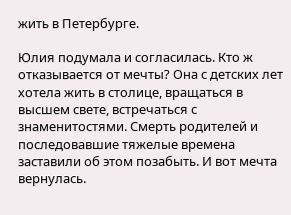жить в Петербурге.

Юлия подумала и согласилась. Кто ж отказывается от мечты? Она с детских лет хотела жить в столице, вращаться в высшем свете, встречаться с знаменитостями. Смерть родителей и последовавшие тяжелые времена заставили об этом позабыть. И вот мечта вернулась.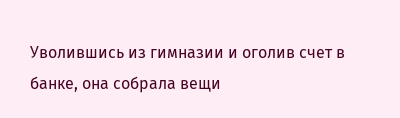Уволившись из гимназии и оголив счет в банке, она собрала вещи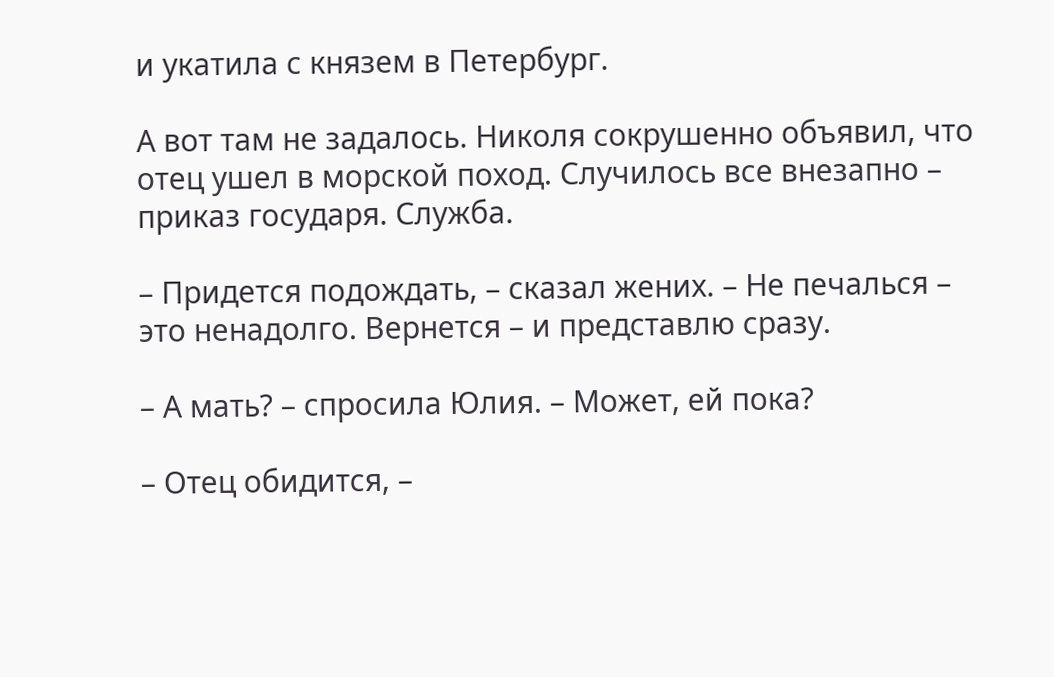и укатила с князем в Петербург.

А вот там не задалось. Николя сокрушенно объявил, что отец ушел в морской поход. Случилось все внезапно – приказ государя. Служба.

– Придется подождать, – сказал жених. – Не печалься – это ненадолго. Вернется – и представлю сразу.

– А мать? – спросила Юлия. – Может, ей пока?

– Отец обидится, –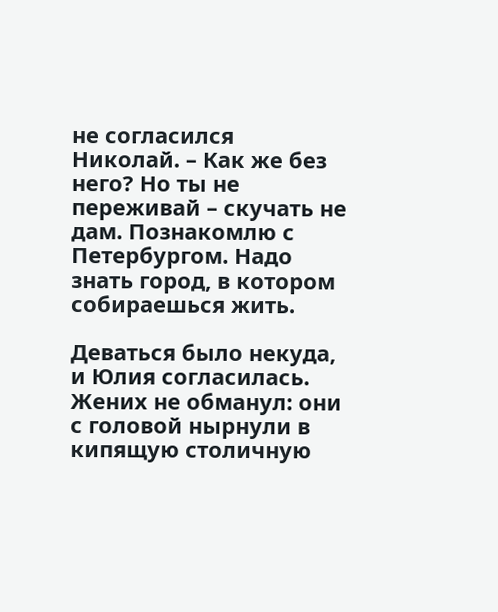не согласился Николай. – Как же без него? Но ты не переживай – скучать не дам. Познакомлю с Петербургом. Надо знать город, в котором собираешься жить.

Деваться было некуда, и Юлия согласилась. Жених не обманул: они с головой нырнули в кипящую столичную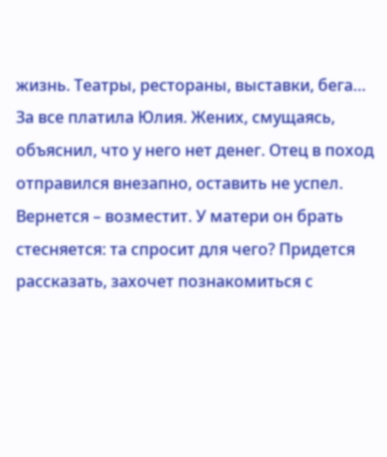жизнь. Театры, рестораны, выставки, бега… За все платила Юлия. Жених, смущаясь, объяснил, что у него нет денег. Отец в поход отправился внезапно, оставить не успел. Вернется – возместит. У матери он брать стесняется: та спросит для чего? Придется рассказать, захочет познакомиться с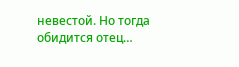невестой. Но тогда обидится отец…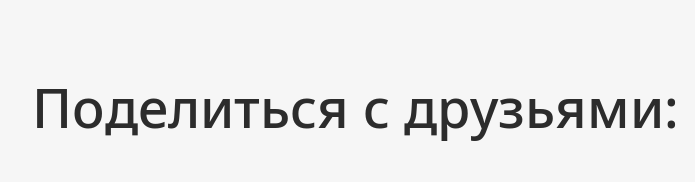Поделиться с друзьями: